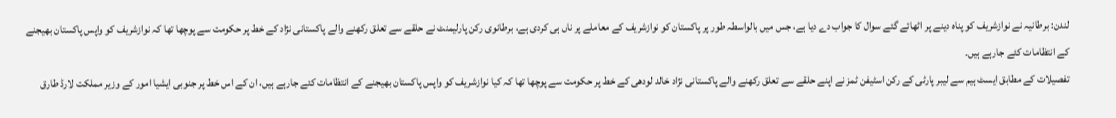لندن: برطانیہ نے نوازشریف کو پناہ دینے پر اٹھائے گئے سوال کا جواب دے دیا ہے، جس میں بالواسطہ طور پر پاکستان کو نوازشریف کے معاملے پر ناں ہی کردی ہے، برطانوی رکن پارلیمنٹ نے حلقے سے تعلق رکھنے والے پاکستانی نژاد کے خط پر حکومت سے پوچھا تھا کہ نوازشریف کو واپس پاکستان بھیجنے کے انتظامات کئے جارہے ہیں۔
تفصیلات کے مطابق ایسٹ ہیم سے لیبر پارٹی کے رکن اسٹیفن ٹمز نے اپنے حلقے سے تعلق رکھنے والے پاکستانی نژاد خالد لودھی کے خط پر حکومت سے پوچھا تھا کہ کیا نوازشریف کو واپس پاکستان بھیجنے کے انتظامات کئے جارہے ہیں، ان کے اس خط پر جنوبی ایشیا امور کے وزیر مملکت لارڈ طارق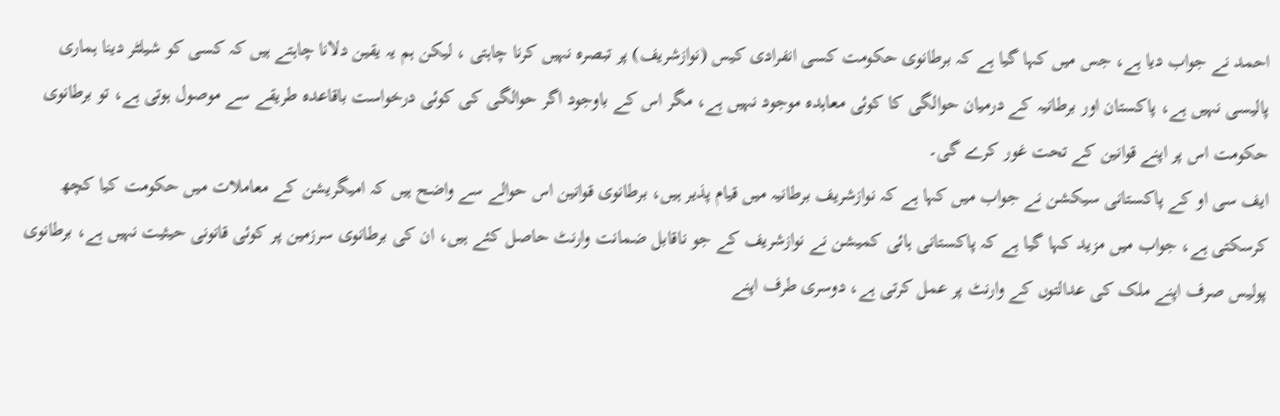احمد نے جواب دیا ہے، جس میں کہا گیا ہے کہ برطانوی حکومت کسی انفرادی کیس (نوازشریف) پر تبصرہ نہیں کرنا چاہتی ، لیکن ہم یہ یقین دلانا چاہتے ہیں کہ کسی کو شیلٹر دینا ہماری پالیسی نہیں ہے، پاکستان اور برطانیہ کے درمیان حوالگی کا کوئی معاہدہ موجود نہیں ہے، مگر اس کے باوجود اگر حوالگی کی کوئی درخواست باقاعدہ طریقے سے موصول ہوتی ہے، تو برطانوی حکومت اس پر اپنے قوانین کے تحت غور کرے گی۔
ایف سی او کے پاکستانی سیکشن نے جواب میں کہا ہے کہ نوازشریف برطانیہ میں قیام پذیر ہیں، برطانوی قوانین اس حوالے سے واضح ہیں کہ امیگریشن کے معاملات میں حکومت کیا کچھ کرسکتی ہے، جواب میں مزید کہا گیا ہے کہ پاکستانی ہائی کمیشن نے نوازشریف کے جو ناقابل ضمانت وارنٹ حاصل کئے ہیں، ان کی برطانوی سرزمین پر کوئی قانونی حیثیت نہیں ہے، برطانوی پولیس صرف اپنے ملک کی عدالتوں کے وارنٹ پر عمل کرتی ہے، دوسری طرف اپنے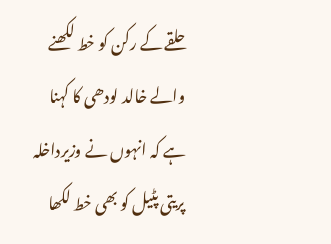حلقے کے رکن کو خط لکھنے والے خالد لودھی کا کہنا ہے کہ انہوں نے وزیرداخلہ پریتی پٹیل کو بھی خط لکھا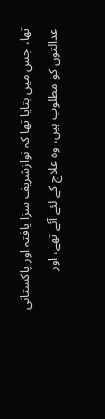تھا، جس میں بتایا تھا کہ نوازشریف سزا یافتہ اور پاکستانی عدالتوں کو مطلوب ہیں، وہ علاج کے لئے آئے تھے، اور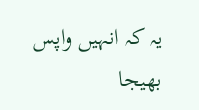یہ کہ انہیں واپس بھیجا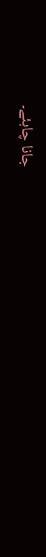جانا چاہئے۔